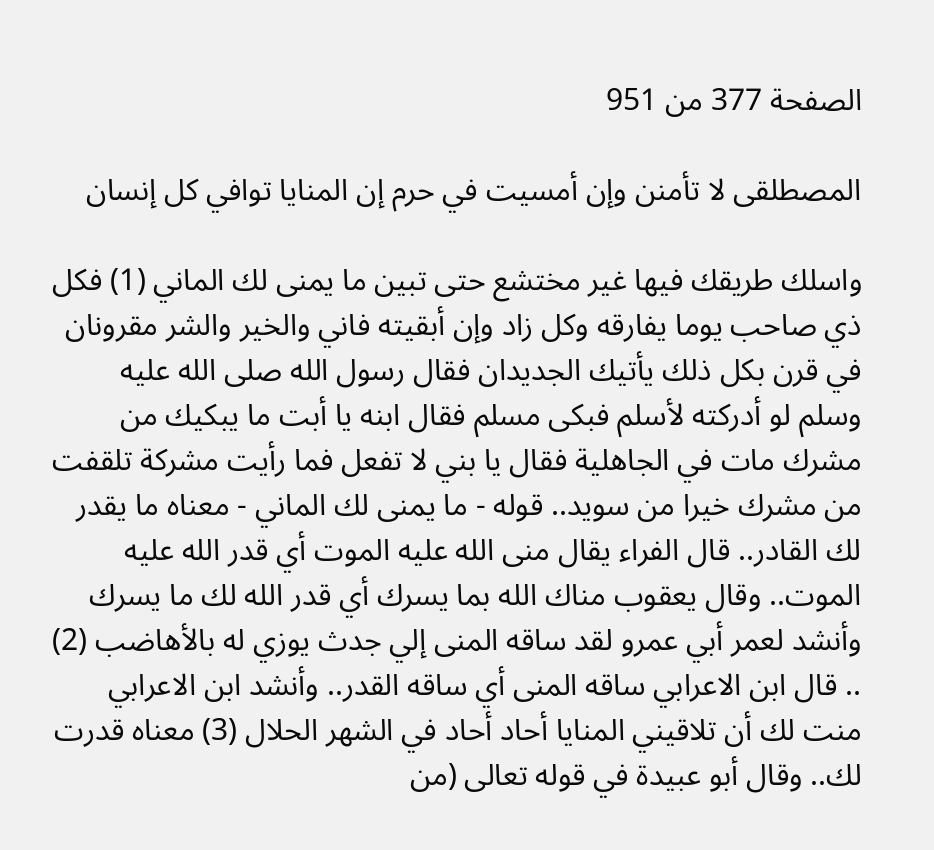الصفحة 377 من 951

المصطلقى لا تأمنن وإن أمسيت في حرم إن المنايا توافي كل إنسان

واسلك طريقك فيها غير مختشع حتى تبين ما يمنى لك الماني (1) فكل ذي صاحب يوما يفارقه وكل زاد وإن أبقيته فاني والخير والشر مقرونان في قرن بكل ذلك يأتيك الجديدان فقال رسول الله صلى الله عليه وسلم لو أدركته لأسلم فبكى مسلم فقال ابنه يا أبت ما يبكيك من مشرك مات في الجاهلية فقال يا بني لا تفعل فما رأيت مشركة تلقفت من مشرك خيرا من سويد.. قوله - ما يمنى لك الماني - معناه ما يقدر لك القادر.. قال الفراء يقال منى الله عليه الموت أي قدر الله عليه الموت.. وقال يعقوب مناك الله بما يسرك أي قدر الله لك ما يسرك وأنشد لعمر أبي عمرو لقد ساقه المنى إلي جدث يوزي له بالأهاضب (2) .. قال ابن الاعرابي ساقه المنى أي ساقه القدر.. وأنشد ابن الاعرابي منت لك أن تلاقيني المنايا أحاد أحاد في الشهر الحلال (3) معناه قدرت لك.. وقال أبو عبيدة في قوله تعالى (من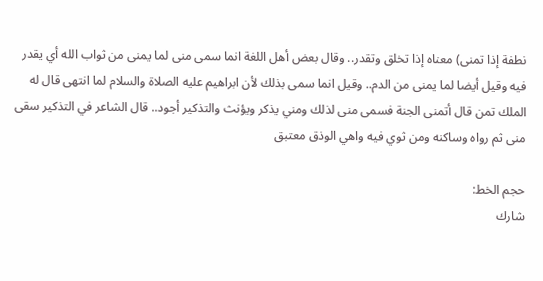نطفة إذا تمنى) معناه إذا تخلق وتقدر.. وقال بعض أهل اللغة انما سمى منى لما يمنى من ثواب الله أي يقدر فيه وقيل أيضا لما يمنى من الدم.. وقيل انما سمى بذلك لأن ابراهيم عليه الصلاة والسلام لما انتهى قال له الملك تمن قال أتمنى الجنة فسمى منى لذلك ومني يذكر ويؤنث والتذكير أجود.. قال الشاعر في التذكير سقى منى ثم رواه وساكنه ومن ثوي فيه واهي الوذق معتبق

حجم الخط:
شارك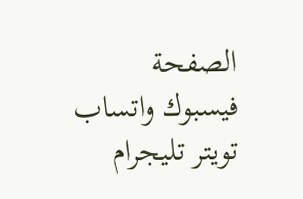الصفحة
فيسبوك واتساب تويتر تليجرام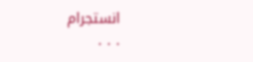انستجرام
. . .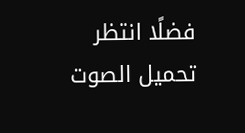فضلًا انتظر تحميل الصوت